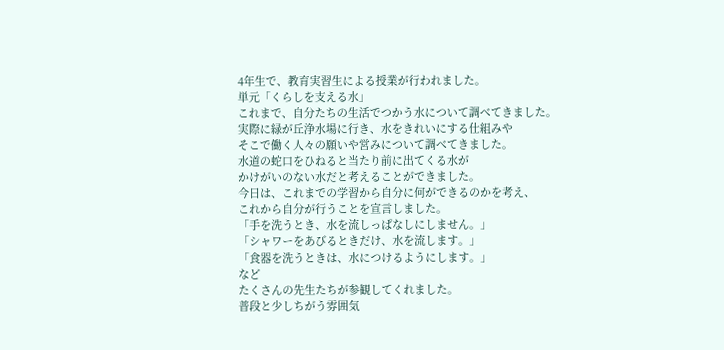4年生で、教育実習生による授業が行われました。
単元「くらしを支える水」
これまで、自分たちの生活でつかう水について調べてきました。
実際に緑が丘浄水場に行き、水をきれいにする仕組みや
そこで働く人々の願いや営みについて調べてきました。
水道の蛇口をひねると当たり前に出てくる水が
かけがいのない水だと考えることができました。
今日は、これまでの学習から自分に何ができるのかを考え、
これから自分が行うことを宣言しました。
「手を洗うとき、水を流しっぱなしにしません。」
「シャワーをあびるときだけ、水を流します。」
「食器を洗うときは、水につけるようにします。」
など
たくさんの先生たちが参観してくれました。
普段と少しちがう雰囲気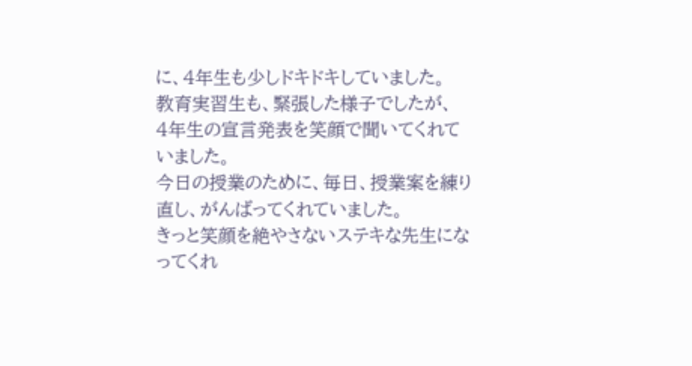に、4年生も少しドキドキしていました。
教育実習生も、緊張した様子でしたが、
4年生の宣言発表を笑顔で聞いてくれていました。
今日の授業のために、毎日、授業案を練り直し、がんばってくれていました。
きっと笑顔を絶やさないステキな先生になってくれ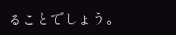ることでしょう。